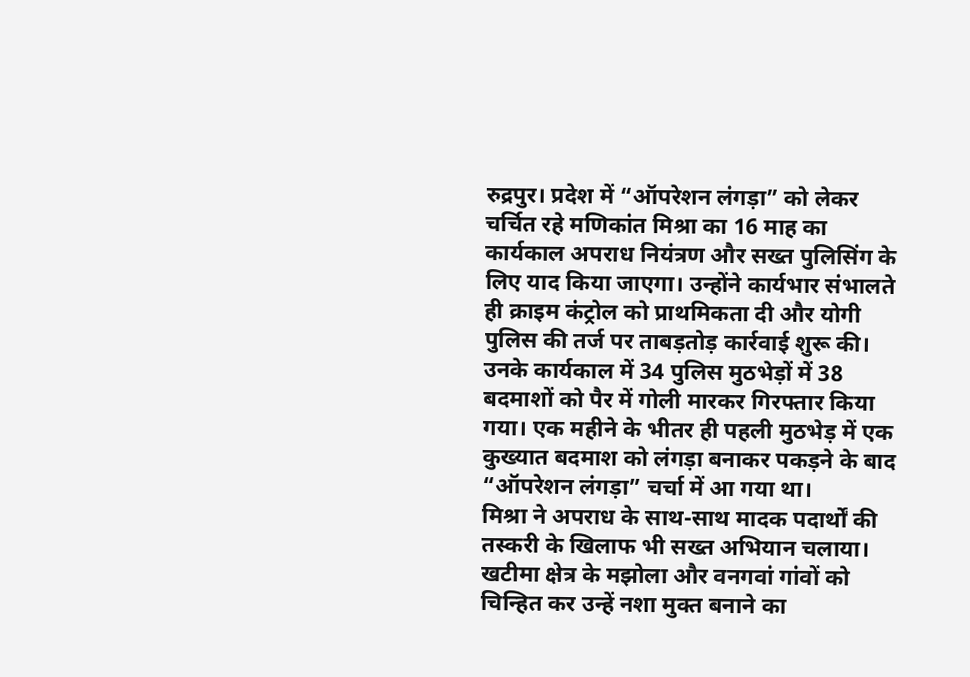रुद्रपुर। प्रदेश में “ऑपरेशन लंगड़ा” को लेकर चर्चित रहे मणिकांत मिश्रा का 16 माह का कार्यकाल अपराध नियंत्रण और सख्त पुलिसिंग के लिए याद किया जाएगा। उन्होंने कार्यभार संभालते ही क्राइम कंट्रोल को प्राथमिकता दी और योगी पुलिस की तर्ज पर ताबड़तोड़ कार्रवाई शुरू की। उनके कार्यकाल में 34 पुलिस मुठभेड़ों में 38 बदमाशों को पैर में गोली मारकर गिरफ्तार किया गया। एक महीने के भीतर ही पहली मुठभेड़ में एक कुख्यात बदमाश को लंगड़ा बनाकर पकड़ने के बाद “ऑपरेशन लंगड़ा” चर्चा में आ गया था।
मिश्रा ने अपराध के साथ-साथ मादक पदार्थों की तस्करी के खिलाफ भी सख्त अभियान चलाया। खटीमा क्षेत्र के मझोला और वनगवां गांवों को चिन्हित कर उन्हें नशा मुक्त बनाने का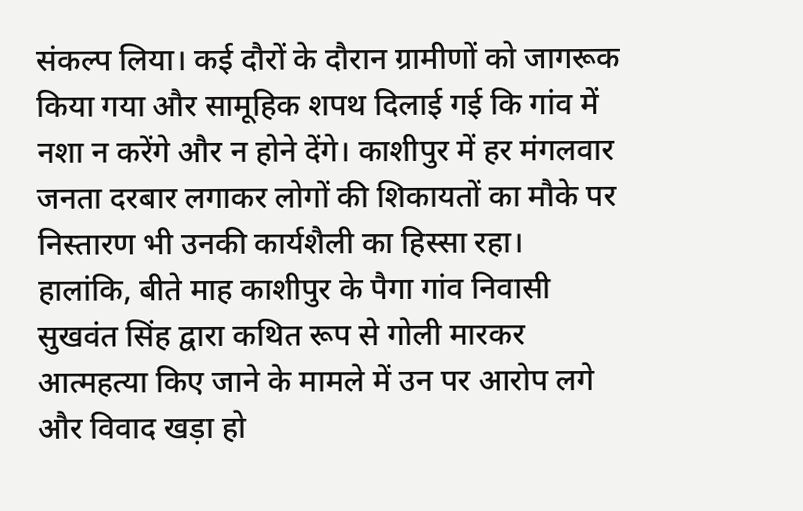संकल्प लिया। कई दौरों के दौरान ग्रामीणों को जागरूक किया गया और सामूहिक शपथ दिलाई गई कि गांव में नशा न करेंगे और न होने देंगे। काशीपुर में हर मंगलवार जनता दरबार लगाकर लोगों की शिकायतों का मौके पर निस्तारण भी उनकी कार्यशैली का हिस्सा रहा।
हालांकि, बीते माह काशीपुर के पैगा गांव निवासी सुखवंत सिंह द्वारा कथित रूप से गोली मारकर आत्महत्या किए जाने के मामले में उन पर आरोप लगे और विवाद खड़ा हो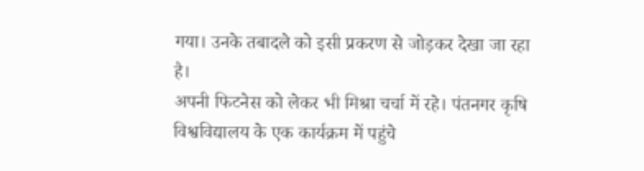गया। उनके तबादले को इसी प्रकरण से जोड़कर देखा जा रहा है।
अपनी फिटनेस को लेकर भी मिश्रा चर्चा में रहे। पंतनगर कृषि विश्वविद्यालय के एक कार्यक्रम में पहुंचे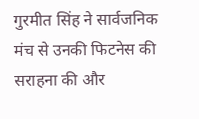गुरमीत सिंह ने सार्वजनिक मंच से उनकी फिटनेस की सराहना की और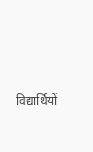विद्यार्थियों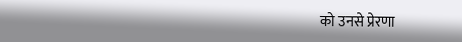को उनसे प्रेरणा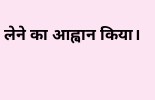लेने का आह्वान किया।